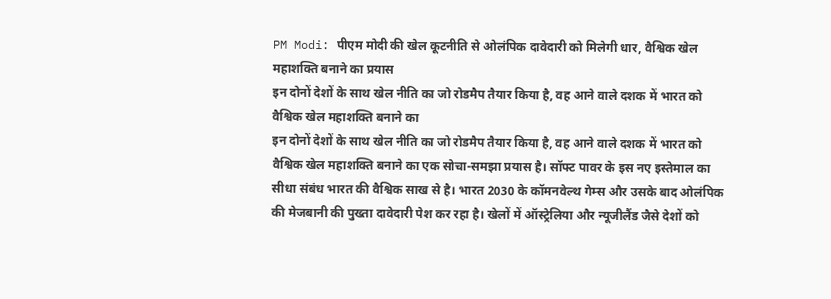PM Modi: पीएम मोदी की खेल कूटनीति से ओलंपिक दावेदारी को मिलेगी धार, वैश्विक खेल महाशक्ति बनाने का प्रयास
इन दोनों देशों के साथ खेल नीति का जो रोडमैप तैयार किया है, वह आने वाले दशक में भारत को वैश्विक खेल महाशक्ति बनाने का
इन दोनों देशों के साथ खेल नीति का जो रोडमैप तैयार किया है, वह आने वाले दशक में भारत को वैश्विक खेल महाशक्ति बनाने का एक सोचा-समझा प्रयास है। सॉफ्ट पावर के इस नए इस्तेमाल का सीधा संबंध भारत की वैश्विक साख से है। भारत 2030 के कॉमनवेल्थ गेम्स और उसके बाद ओलंपिक की मेजबानी की पुख्ता दावेदारी पेश कर रहा है। खेलों में ऑस्ट्रेलिया और न्यूजीलैंड जैसे देशों को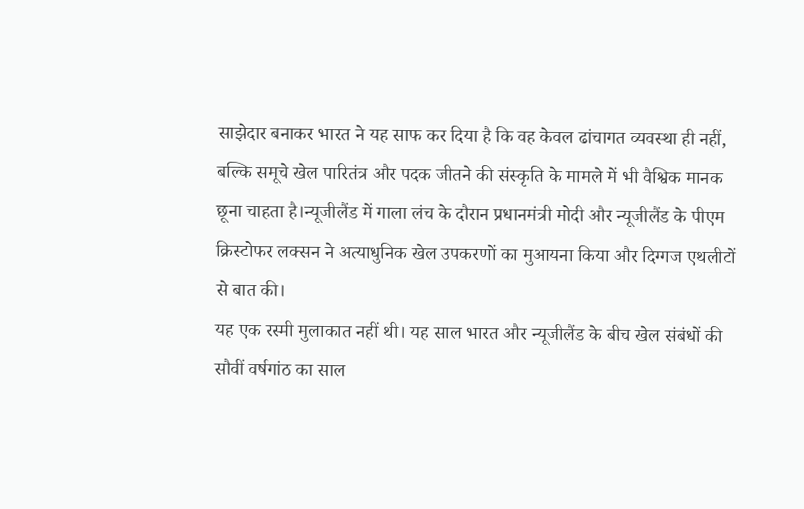साझेदार बनाकर भारत ने यह साफ कर दिया है कि वह केवल ढांचागत व्यवस्था ही नहीं, बल्कि समूचे खेल पारितंत्र और पदक जीतने की संस्कृति के मामले में भी वैश्विक मानक छूना चाहता है।न्यूजीलैंड में गाला लंच के दौरान प्रधानमंत्री मोदी और न्यूजीलैंड के पीएम क्रिस्टोफर लक्सन ने अत्याधुनिक खेल उपकरणों का मुआयना किया और दिग्गज एथलीटों से बात की।
यह एक रस्मी मुलाकात नहीं थी। यह साल भारत और न्यूजीलैंड के बीच खेल संबंधों की सौवीं वर्षगांठ का साल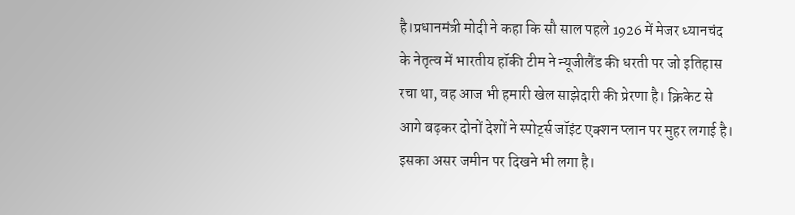है।प्रधानमंत्री मोदी ने कहा कि सौ साल पहले 1926 में मेजर ध्यानचंद के नेतृत्व में भारतीय हॉकी टीम ने न्यूजीलैंड की धरती पर जो इतिहास रचा था, वह आज भी हमारी खेल साझेदारी की प्रेरणा है। क्रिकेट से आगे बढ़कर दोनों देशों ने स्पोर्ट्स जॉइंट एक्शन प्लान पर मुहर लगाई है। इसका असर जमीन पर दिखने भी लगा है।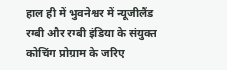हाल ही में भुवनेश्वर में न्यूजीलैंड रग्बी और रग्बी इंडिया के संयुक्त कोचिंग प्रोग्राम के जरिए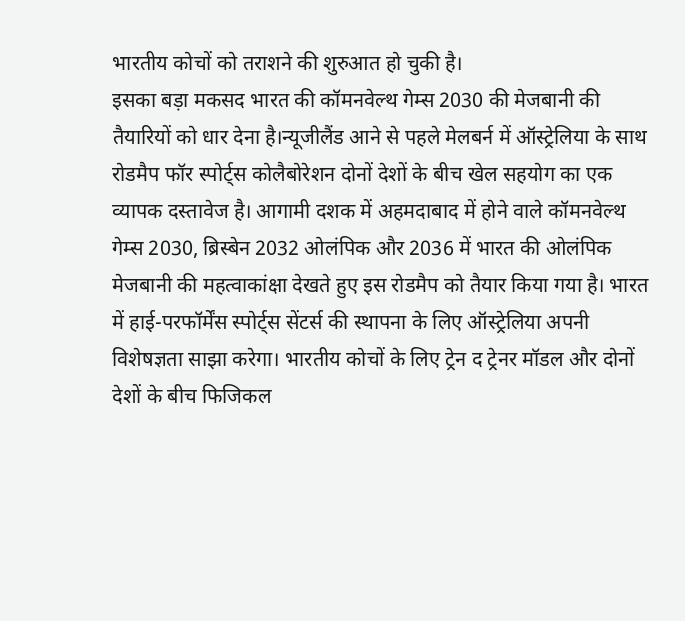भारतीय कोचों को तराशने की शुरुआत हो चुकी है।
इसका बड़ा मकसद भारत की कॉमनवेल्थ गेम्स 2030 की मेजबानी की तैयारियों को धार देना है।न्यूजीलैंड आने से पहले मेलबर्न में ऑस्ट्रेलिया के साथ रोडमैप फॉर स्पोर्ट्स कोलैबोरेशन दोनों देशों के बीच खेल सहयोग का एक व्यापक दस्तावेज है। आगामी दशक में अहमदाबाद में होने वाले कॉमनवेल्थ गेम्स 2030, ब्रिस्बेन 2032 ओलंपिक और 2036 में भारत की ओलंपिक मेजबानी की महत्वाकांक्षा देखते हुए इस रोडमैप को तैयार किया गया है। भारत में हाई-परफॉर्मेंस स्पोर्ट्स सेंटर्स की स्थापना के लिए ऑस्ट्रेलिया अपनी विशेषज्ञता साझा करेगा। भारतीय कोचों के लिए ट्रेन द ट्रेनर मॉडल और दोनों देशों के बीच फिजिकल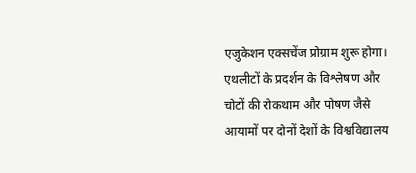एजुकेशन एक्सचेंज प्रोग्राम शुरू होगा।
एथलीटों के प्रदर्शन के विश्लेषण और चोटों की रोकथाम और पोषण जैसे आयामों पर दोनों देशों के विश्वविद्यालय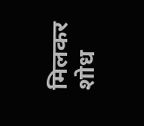मिलकर शोध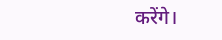करेंगे।